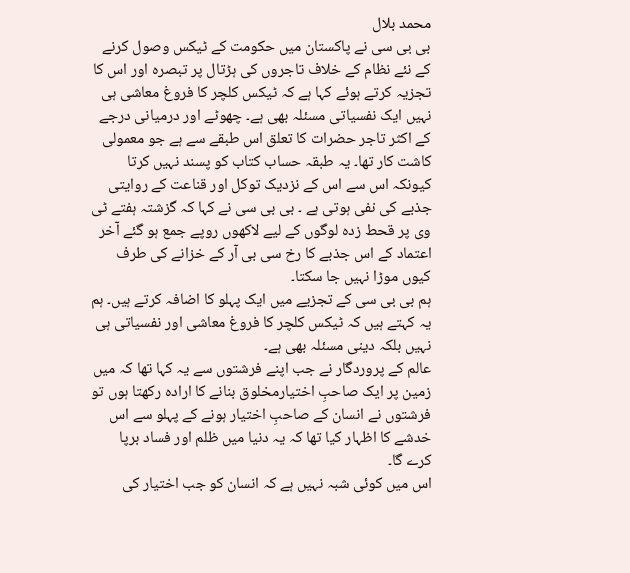محمد بلال
بی بی سی نے پاکستان میں حکومت کے ٹیکس وصول کرنے کے نئے نظام کے خلاف تاجروں کی ہڑتال پر تبصرہ اور اس کا تجزیہ کرتے ہوئے کہا ہے کہ ٹیکس کلچر کا فروغ معاشی ہی نہیں ایک نفسیاتی مسئلہ بھی ہے۔ چھوٹے اور درمیانی درجے کے اکثر تاجر حضرات کا تعلق اس طبقے سے ہے جو معمولی کاشت کار تھا۔ یہ طبقہ حساب کتاب کو پسند نہیں کرتا کیونکہ اس سے اس کے نزدیک توکل اور قناعت کے روایتی جذبے کی نفی ہوتی ہے ۔ بی بی سی نے کہا کہ گزشتہ ہفتے ٹی وی پر قحط زدہ لوگوں کے لیے لاکھوں روپے جمع ہو گئے آخر اعتماد کے اس جذبے کا رخ سی بی آر کے خزانے کی طرف کیوں موڑا نہیں جا سکتا۔
ہم بی بی سی کے تجزیے میں ایک پہلو کا اضافہ کرتے ہیں۔ ہم یہ کہتے ہیں کہ ٹیکس کلچر کا فروغ معاشی اور نفسیاتی ہی نہیں بلکہ دینی مسئلہ بھی ہے۔
عالم کے پروردگار نے جب اپنے فرشتوں سے یہ کہا تھا کہ میں زمین پر ایک صاحبِ اختیارمخلوق بنانے کا ارادہ رکھتا ہوں تو فرشتوں نے انسان کے صاحبِ اختیار ہونے کے پہلو سے اس خدشے کا اظہار کیا تھا کہ یہ دنیا میں ظلم اور فساد برپا کرے گا۔
اس میں کوئی شبہ نہیں ہے کہ انسان کو جب اختیار کی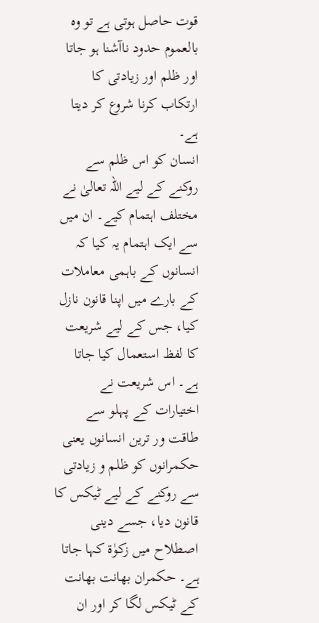قوت حاصل ہوتی ہے تو وہ بالعموم حدود ناآشنا ہو جاتا اور ظلم اور زیادتی کا ارتکاب کرنا شروع کر دیتا ہے۔
انسان کو اس ظلم سے روکنے کے لیے اللہ تعالیٰ نے مختلف اہتمام کیے۔ ان میں سے ایک اہتمام یہ کیا کہ انسانوں کے باہمی معاملات کے بارے میں اپنا قانون نازل کیا، جس کے لیے شریعت کا لفظ استعمال کیا جاتا ہے۔ اس شریعت نے اختیارات کے پہلو سے طاقت ور ترین انسانوں یعنی حکمرانوں کو ظلم و زیادتی سے روکنے کے لیے ٹیکس کا قانون دیا، جسے دینی اصطلاح میں زکوٰۃ کہا جاتا ہے۔ حکمران بھانت بھانت کے ٹیکس لگا کر اور ان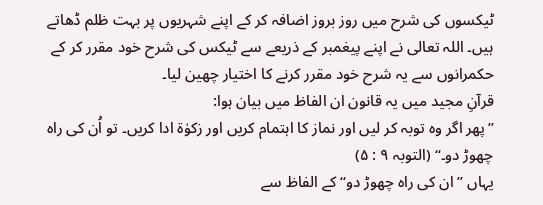ٹیکسوں کی شرح میں روز بروز اضافہ کر کے اپنے شہریوں پر بہت ظلم ڈھاتے ہیں۔ اللہ تعالی نے اپنے پیغمبر کے ذریعے سے ٹیکس کی شرح خود مقرر کر کے حکمرانوں سے یہ شرح خود مقرر کرنے کا اختیار چھین لیا۔
قرآنِ مجید میں یہ قانون ان الفاظ میں بیان ہوا:
’’پھر اگر وہ توبہ کر لیں اور نماز کا اہتمام کریں اور زکوٰۃ ادا کریں۔ تو اُن کی راہ چھوڑ دو۔‘‘ (التوبہ ۹ : ۵)
یہاں ’’ان کی راہ چھوڑ دو‘‘ کے الفاظ سے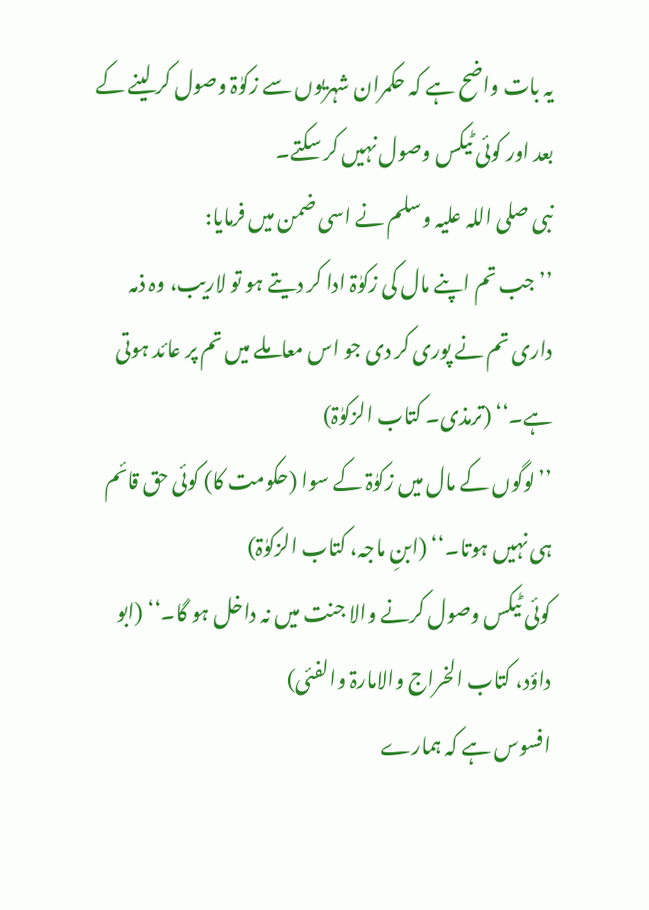یہ بات واضح ہے کہ حکمران شہریوں سے زکوٰۃ وصول کر لینے کے بعد اور کوئی ٹیکس وصول نہیں کر سکتے۔
نبی صلی اللہ علیہ وسلم نے اسی ضمن میں فرمایا:
’’جب تم اپنے مال کی زکوٰۃ ادا کر دیتے ہو تو لاریب، وہ ذمہ داری تم نے پوری کر دی جو اس معاملے میں تم پر عائد ہوتی ہے۔‘‘ (ترمذی۔ کتاب الزکوٰۃ)
’’لوگوں کے مال میں زکوٰۃ کے سوا (حکومت کا) کوئی حق قائم ہی نہیں ہوتا۔‘‘ (ابنِ ماجہ، کتاب الزکوٰۃ)
کوئی ٹیکس وصول کرنے والا جنت میں نہ داخل ہو گا۔‘‘ (ابو داؤد، کتاب الخراج والامارۃ والفئی)
افسوس ہے کہ ہمارے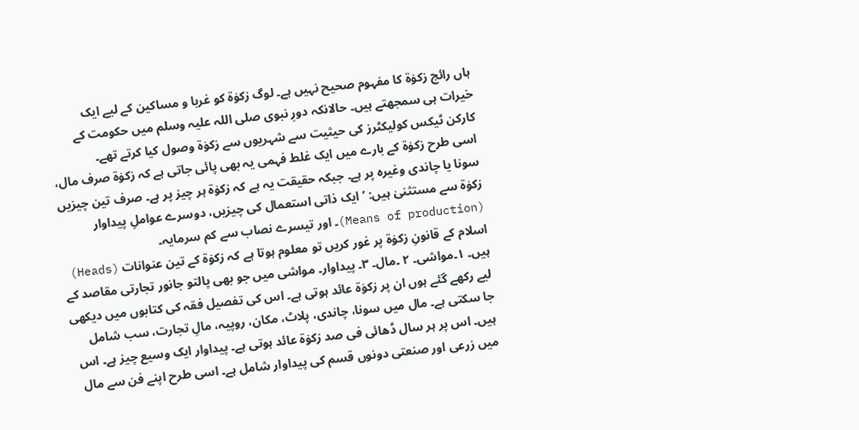ہاں رائج زکوٰۃ کا مفہوم صحیح نہیں ہے۔ لوگ زکوٰۃ کو غربا و مساکین کے لیے ایک خیرات ہی سمجھتے ہیں۔ حالانکہ دورِ نبوی صلی اللہ علیہ وسلم میں حکومت کے کارکن ٹیکس کولیکٹرز کی حیثیت سے شہریوں سے زکوٰۃ وصول کیا کرتے تھے۔
اسی طرح زکوٰۃ کے بارے میں ایک غلط فہمی یہ بھی پائی جاتی ہے کہ زکوٰۃ صرف مال، سونا یا چاندی وغیرہ پر ہے۔ جبکہ حقیقت یہ ہے کہ زکوٰۃ ہر چیز پر ہے۔ صرف تین چیزیں زکوٰۃ سے مستثنیٰ ہیں: ’ایک ذاتی استعمال کی چیزیں، دوسرے عواملِ پیداوار (Means of production)۔ اور تیسرے نصاب سے کم سرمایہ۔
اسلام کے قانونِ زکوٰۃ پر غور کریں تو معلوم ہوتا ہے کہ زکوٰۃ کے تین عنوانات (Heads) ہیں۔ ۱۔مواشی۔ ۲ ۔مال۔ ۳۔ پیداوار۔ مواشی میں جو بھی پالتو جانور تجارتی مقاصد کے لیے رکھے گئے ہوں ان پر زکوٰۃ عائد ہوتی ہے۔ اس کی تفصیل فقہ کی کتابوں میں دیکھی جا سکتی ہے۔ مال میں سونا، چاندی، پلاٹ، مکان، روپیہ، مالِ تجارت، سب شامل ہیں۔ اس پر ہر سال ڈھائی فی صد زکوٰۃ عائد ہوتی ہے۔ پیداوار ایک وسیع چیز ہے۔ اس میں زرعی اور صنعتی دونوں قسم کی پیداوار شامل ہے۔ اسی طرح اپنے فن سے مال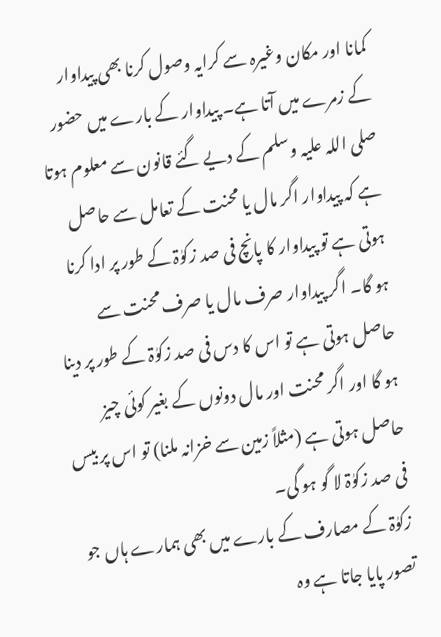کمانا اور مکان وغیرہ سے کرایہ وصول کرنا بھی پیداوار کے زمرے میں آتا ہے۔ پیداوار کے بارے میں حضور صلی اللہ علیہ وسلم کے دیے گئے قانون سے معلوم ہوتا ہے کہ پیداوار اگر مال یا محنت کے تعامل سے حاصل ہوتی ہے تو پیداوار کا پانچ فی صد زکوٰۃ کے طور پر ادا کرنا ہو گا۔ اگر پیداوار صرف مال یا صرف محنت سے حاصل ہوتی ہے تو اس کا دس فی صد زکوٰۃ کے طور پر دینا ہو گا اور اگر محنت اور مال دونوں کے بغیر کوئی چیز حاصل ہوتی ہے (مثلاً زمین سے خزانہ ملنا) تو اس پر بیس فی صد زکوٰۃ لا گو ہو گی۔
زکوٰۃ کے مصارف کے بارے میں بھی ہمارے ہاں جو تصور پایا جاتا ہے وہ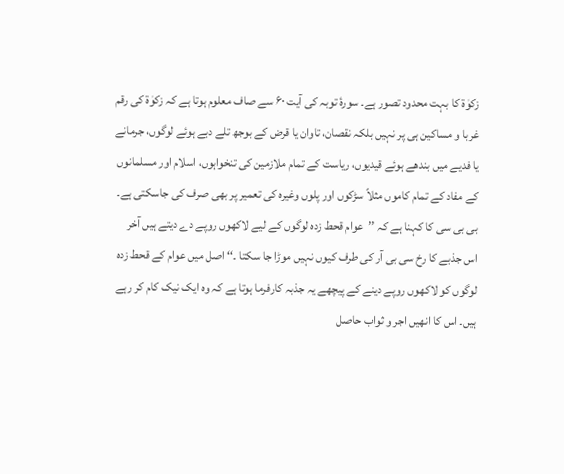زکوٰۃ کا بہت محدود تصور ہے۔ سورۂ توبہ کی آیت ۶۰ سے صاف معلوم ہوتا ہے کہ زکوٰۃ کی رقم غربا و مساکین ہی پر نہیں بلکہ نقصان، تاوان یا قرض کے بوجھ تلے دبے ہوئے لوگوں، جرمانے یا فدیے میں بندھے ہوئے قیدیوں، ریاست کے تمام ملازمین کی تنخواہوں، اسلام اور مسلمانوں کے مفاد کے تمام کاموں مثلاً سڑکوں اور پلوں وغیرہ کی تعمیر پر بھی صرف کی جاسکتی ہے۔
بی بی سی کا کہنا ہے کہ ’’عوام قحط زدہ لوگوں کے لیے لاکھوں روپے دے دیتے ہیں آخر اس جذبے کا رخ سی بی آر کی طرف کیوں نہیں موڑا جا سکتا ۔‘‘ اصل میں عوام کے قحط زدہ لوگوں کو لاکھوں روپے دینے کے پیچھے یہ جذبہ کارفرما ہوتا ہے کہ وہ ایک نیک کام کر رہے ہیں۔ اس کا انھیں اجر و ثواب حاصل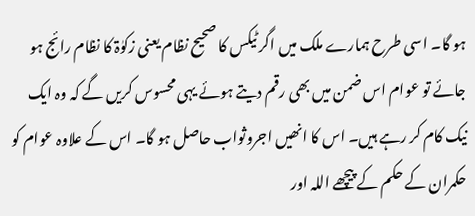ہو گا۔ اسی طرح ہمارے ملک میں اگر ٹیکس کا صحیح نظام یعنی زکوٰۃ کا نظام رائج ہو جائے تو عوام اس ضمن میں بھی رقم دیتے ہوئے یہی محسوس کریں گے کہ وہ ایک نیک کام کر رہے ہیں۔ اس کا انھیں اجروثواب حاصل ہو گا۔ اس کے علاوہ عوام کو حکمران کے حکم کے پیچھے اللہ اور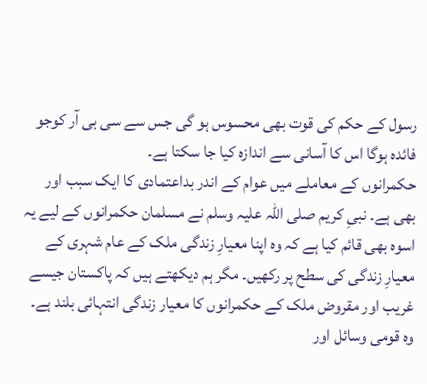رسول کے حکم کی قوت بھی محسوس ہو گی جس سے سی بی آر کوجو فائدہ ہوگا اس کا آسانی سے اندازہ کیا جا سکتا ہے۔
حکمرانوں کے معاملے میں عوام کے اندر بداعتمادی کا ایک سبب اور بھی ہے۔ نبیِ کریم صلی اللہ علیہ وسلم نے مسلمان حکمرانوں کے لیے یہ اسوہ بھی قائم کیا ہے کہ وہ اپنا معیارِ زندگی ملک کے عام شہری کے معیارِ زندگی کی سطح پر رکھیں۔ مگر ہم دیکھتے ہیں کہ پاکستان جیسے غریب اور مقروض ملک کے حکمرانوں کا معیار زندگی انتہائی بلند ہے۔ وہ قومی وسائل اور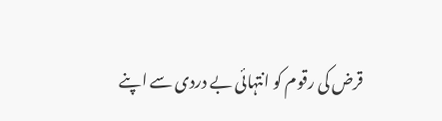قرض کی رقوم کو انتہائی بے دردی سے اپنے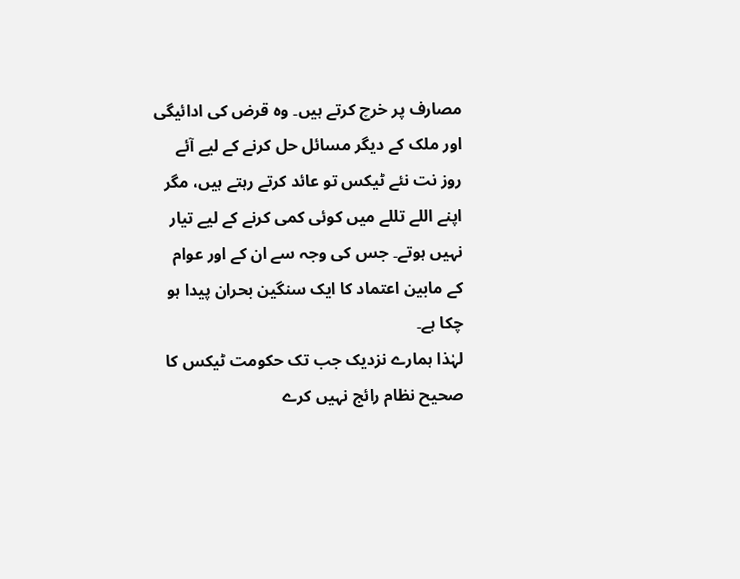مصارف پر خرچ کرتے ہیں۔ وہ قرض کی ادائیگی اور ملک کے دیگر مسائل حل کرنے کے لیے آئے روز نت نئے ٹیکس تو عائد کرتے رہتے ہیں، مگر اپنے اللے تللے میں کوئی کمی کرنے کے لیے تیار نہیں ہوتے۔ جس کی وجہ سے ان کے اور عوام کے مابین اعتماد کا ایک سنگین بحران پیدا ہو چکا ہے۔
لہٰذا ہمارے نزدیک جب تک حکومت ٹیکس کا صحیح نظام رائج نہیں کرے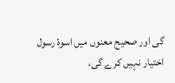گی اور صحیح معنوں میں اسوۂ رسول اختیار نہیں کرے گی،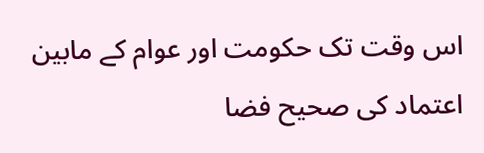اس وقت تک حکومت اور عوام کے مابین اعتماد کی صحیح فضا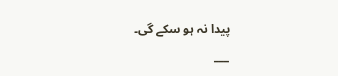پیدا نہ ہو سکے گی۔
___